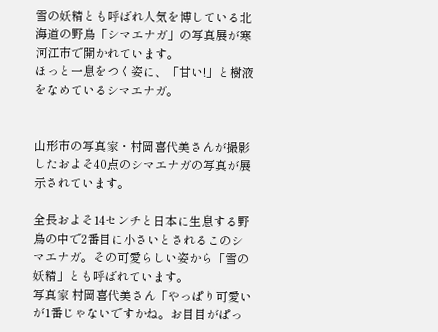雪の妖精とも呼ばれ人気を博している北海道の野鳥「シマエナガ」の写真展が寒河江市で開かれています。
ほっと一息をつく姿に、「甘い!」と樹液をなめているシマエナガ。


山形市の写真家・村岡喜代美さんが撮影したおよそ40点のシマエナガの写真が展示されています。

全長およそ14センチと日本に生息する野鳥の中で2番目に小さいとされるこのシマエナガ。その可愛らしい姿から「雪の妖精」とも呼ばれています。
写真家 村岡喜代美さん「やっぱり可愛いが1番じゃないですかね。お目目がぱっ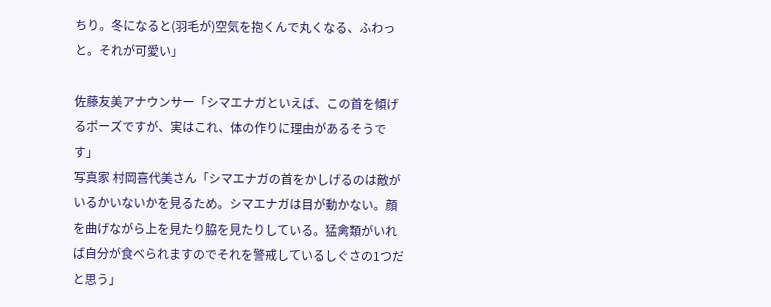ちり。冬になると(羽毛が)空気を抱くんで丸くなる、ふわっと。それが可愛い」

佐藤友美アナウンサー「シマエナガといえば、この首を傾げるポーズですが、実はこれ、体の作りに理由があるそうです」
写真家 村岡喜代美さん「シマエナガの首をかしげるのは敵がいるかいないかを見るため。シマエナガは目が動かない。顔を曲げながら上を見たり脇を見たりしている。猛禽類がいれば自分が食べられますのでそれを警戒しているしぐさの1つだと思う」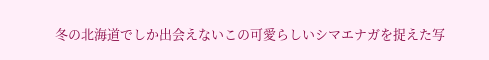冬の北海道でしか出会えないこの可愛らしいシマエナガを捉えた写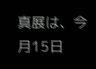真展は、今月15日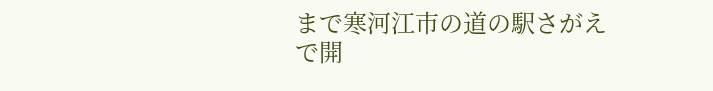まで寒河江市の道の駅さがえで開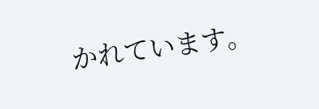かれています。